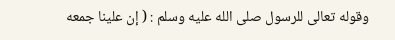وقوله تعالى للرسول صلى الله عليه وسلم : ( إن علينا جمعه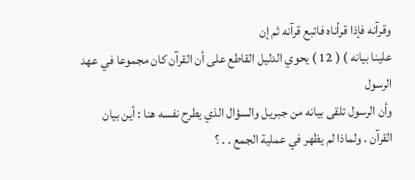وقرآنه فإذا قرأناه فاتبع قرآنه ثم إن
علينا بيانه ) ( 12 ) يحوي الدليل القاطع على أن القرآن كان مجموعا في عهد الرسول
وأن الرسول تلقى بيانه من جبريل والسؤال الذي يطرح نفسه هنا : أين بيان
القرآن . ولماذا لم يظهر في عملية الجمع . . ؟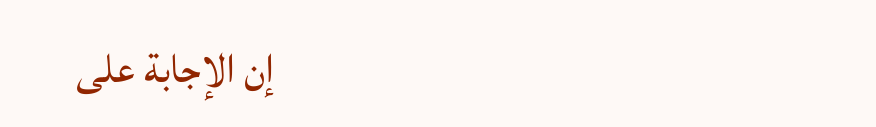إن الإجابة على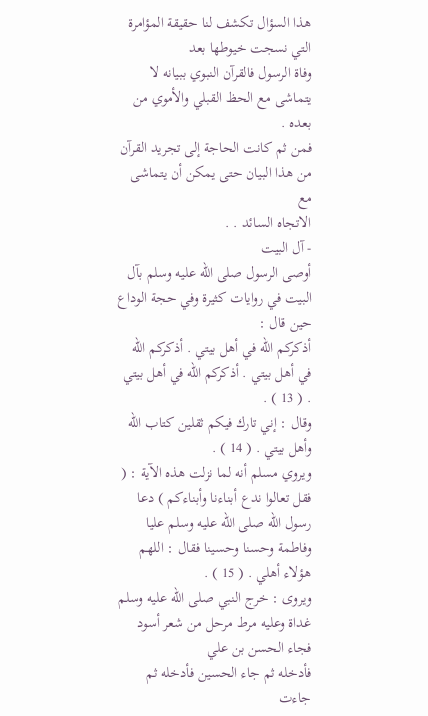هذا السؤال تكشف لنا حقيقة المؤامرة التي نسجت خيوطها بعد
وفاة الرسول فالقرآن النبوي ببيانه لا يتماشى مع الحظ القبلي والأموي من بعده .
فمن ثم كانت الحاجة إلى تجريد القرآن من هذا البيان حتى يمكن أن يتماشى مع
الاتجاه السائد . .
- آل البيت
أوصى الرسول صلى الله عليه وسلم بآل البيت في روايات كثيرة وفي حجة الوداع حين قال :
أذكركم الله في أهل بيتي . أذكركم الله في أهل بيتي . أذكركم الله في أهل بيتي . ( 13 ) .
وقال : إني تارك فيكم ثقلين كتاب الله وأهل بيتي . ( 14 ) .
ويروي مسلم أنه لما نزلت هذه الآية : ( فقل تعالوا ندع أبناءنا وأبناءكم ) دعا
رسول الله صلى الله عليه وسلم عليا وفاطمة وحسنا وحسينا فقال : اللهم هؤلاء أهلي . ( 15 ) .
ويروى : خرج النبي صلى الله عليه وسلم غداة وعليه مرط مرحل من شعر أسود فجاء الحسن بن علي
فأدخله ثم جاء الحسين فأدخله ثم جاءت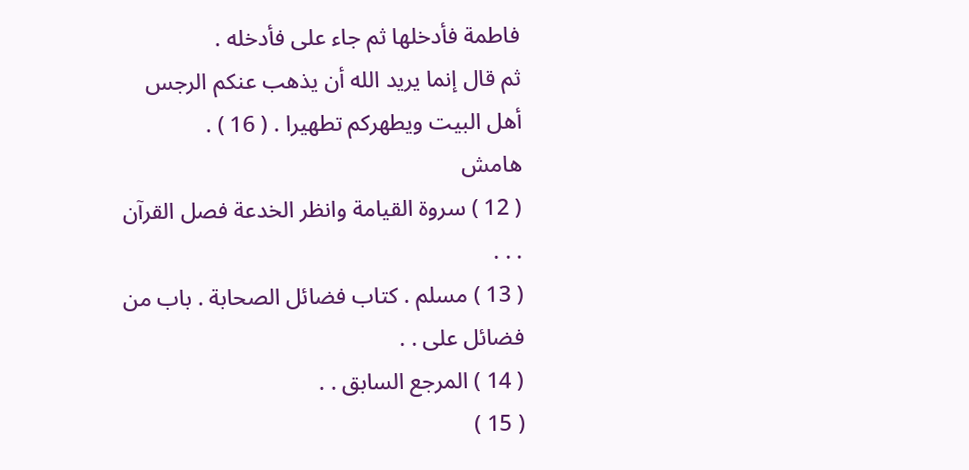فاطمة فأدخلها ثم جاء على فأدخله .
ثم قال إنما يريد الله أن يذهب عنكم الرجس أهل البيت ويطهركم تطهيرا . ( 16 ) .
هامش
( 12 ) سروة القيامة وانظر الخدعة فصل القرآن . . .
( 13 ) مسلم . كتاب فضائل الصحابة . باب من فضائل على . .
( 14 ) المرجع السابق . .
( 15 )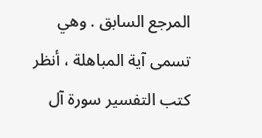المرجع السابق . وهي تسمى آية المباهلة ، أنظر كتب التفسير سورة آل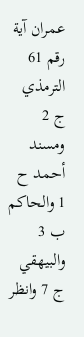عمران آية رقم 61 الترمذي ج 2
ومسند أحمد ح 1 والحاكم ب 3 والبيهقي ج 7 وانظر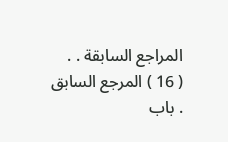المراجع السابقة . .
( 16 ) المرجع السابق . باب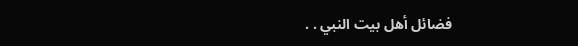فضائل أهل بيت النبي . .